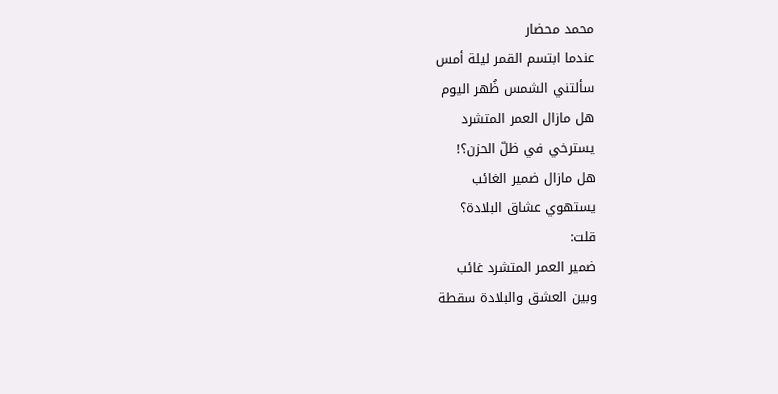محمد محضار
عندما ابتسم القمر ليلة أمس
سألتني الشمس ظُهر اليوم
هل مازال العمر المتشرد
يسترخي في ظلّ الحزن؟!
هل مازال ضمير الغائب
يستهوي عشاق البلادة؟
قلت:
ضمير العمر المتشرد غائب
وبين العشق والبلادة سقطة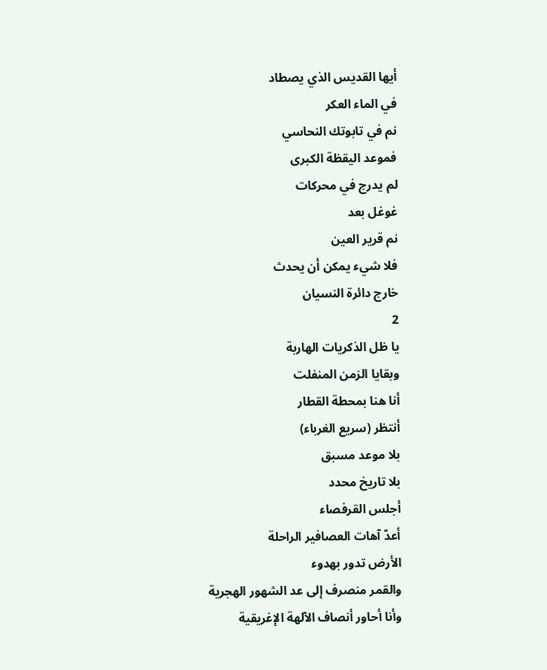أيها القديس الذي يصطاد
في الماء العكر
نم في تابوتك النحاسي
فموعد اليقظة الكبرى
لم يدرج في محركات
غوغل بعد
نم قرير العين
فلا شيء يمكن أن يحدث
خارج دائرة النسيان
2
يا ظل الذكريات الهاربة
وبقايا الزمن المنفلت
أنا هنا بمحطة القطار
أنتظر (سريع الغرباء)
بلا موعد مسبق
بلا تاريخ محدد
أجلس القرفصاء
أعدّ آهات العصافير الراحلة
الأرض تدور بهدوء
والقمر منصرف إلى عد الشهور الهجرية
وأنا أحاور أنصاف الآلهة الإغريقية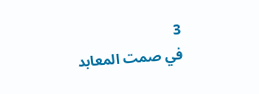3
في صمت المعابد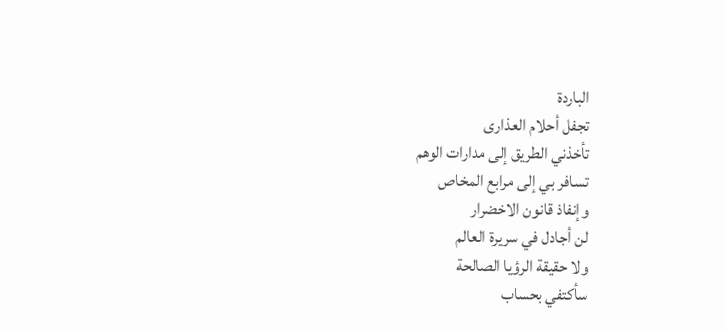الباردة
تجفل أحلام العذارى
تأخذني الطريق إلى مدارات الوهم
تسافر بي إلى مرابع المخاص
وإنفاذ قانون الاخضرار
لن أجادل في سريرة العالم
ولا حقيقة الرؤيا الصالحة
سأكتفي بحساب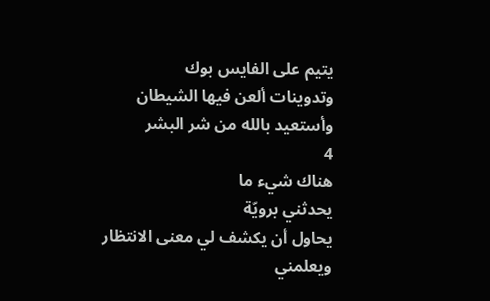يتيم على الفايس بوك
وتدوينات ألعن فيها الشيطان
وأستعيد بالله من شر البشر
4
هناك شيء ما
يحدثني برويّة
يحاول أن يكشف لي معنى الانتظار
ويعلمني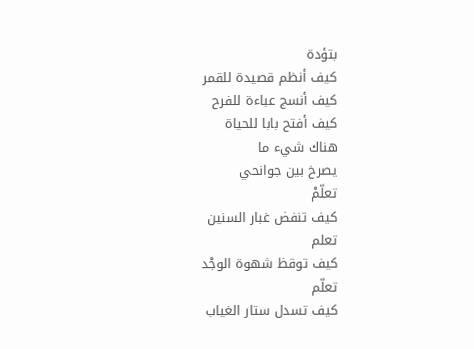بتؤدة
كيف أنظم قصيدة للقمر
كيف أنسج عباءة للفرح
كيف أفتح بابا للحياة
هناك شيء ما
يصرخ بين جوانحي
تعلّمْ
كيف تنفض غبار السنين
تعلم
كيف توقظ شهوة الوجْد
تعلّم
كيف تسدل ستار الغياب